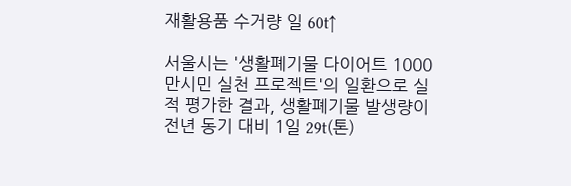재활용품 수거량 일 60t↑

서울시는 '생활폐기물 다이어트 1000만시민 실천 프로젝트'의 일환으로 실적 평가한 결과, 생활폐기물 발생량이 전년 동기 대비 1일 29t(톤)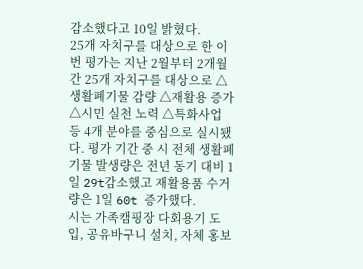감소했다고 10일 밝혔다.
25개 자치구를 대상으로 한 이번 평가는 지난 2월부터 2개월간 25개 자치구를 대상으로 △생활폐기물 감량 △재활용 증가 △시민 실천 노력 △특화사업 등 4개 분야를 중심으로 실시됐다. 평가 기간 중 시 전체 생활폐기물 발생량은 전년 동기 대비 1일 29t감소했고 재활용품 수거량은 1일 60t 증가했다.
시는 가족캠핑장 다회용기 도입, 공유바구니 설치, 자체 홍보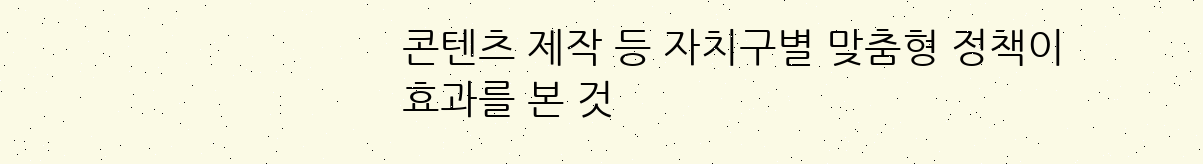콘텐츠 제작 등 자치구별 맞춤형 정책이 효과를 본 것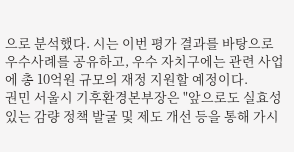으로 분석했다. 시는 이번 평가 결과를 바탕으로 우수사례를 공유하고, 우수 자치구에는 관련 사업에 총 10억원 규모의 재정 지원할 예정이다.
권민 서울시 기후환경본부장은 "앞으로도 실효성 있는 감량 정책 발굴 및 제도 개선 등을 통해 가시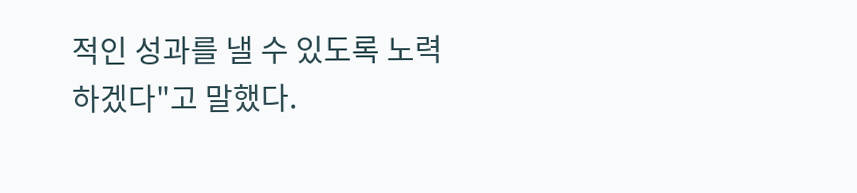적인 성과를 낼 수 있도록 노력하겠다"고 말했다.